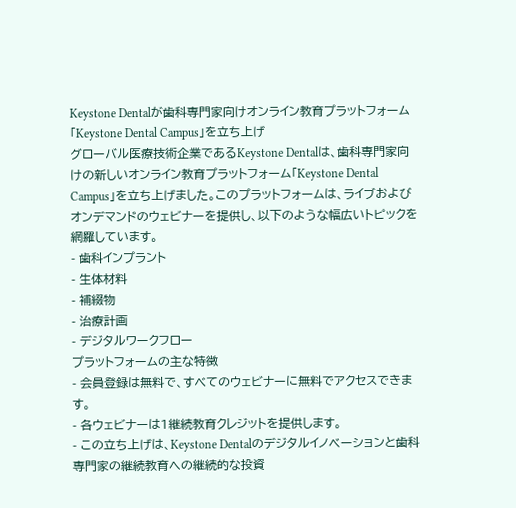Keystone Dentalが歯科専門家向けオンライン教育プラットフォーム「Keystone Dental Campus」を立ち上げ
グローバル医療技術企業であるKeystone Dentalは、歯科専門家向けの新しいオンライン教育プラットフォーム「Keystone Dental Campus」を立ち上げました。このプラットフォームは、ライブおよびオンデマンドのウェビナーを提供し、以下のような幅広いトピックを網羅しています。
- 歯科インプラント
- 生体材料
- 補綴物
- 治療計画
- デジタルワークフロー
プラットフォームの主な特徴
- 会員登録は無料で、すべてのウェビナーに無料でアクセスできます。
- 各ウェビナーは1継続教育クレジットを提供します。
- この立ち上げは、Keystone Dentalのデジタルイノベーションと歯科専門家の継続教育への継続的な投資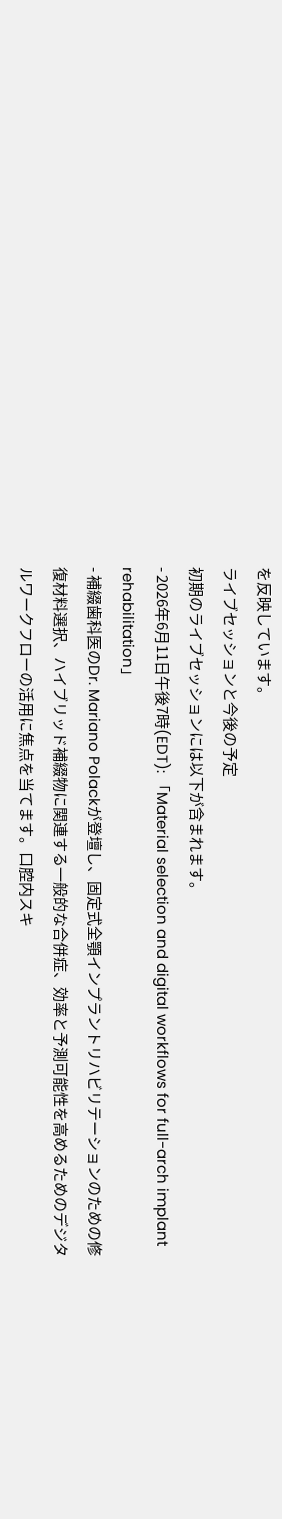を反映しています。
ライブセッションと今後の予定
初期のライブセッションには以下が含まれます。
- 2026年6月11日午後7時(EDT): 「Material selection and digital workflows for full-arch implant rehabilitation」
- 補綴歯科医のDr. Mariano Polackが登壇し、固定式全顎インプラントリハビリテーションのための修復材料選択、ハイブリッド補綴物に関連する一般的な合併症、効率と予測可能性を高めるためのデジタルワークフローの活用に焦点を当てます。口腔内スキ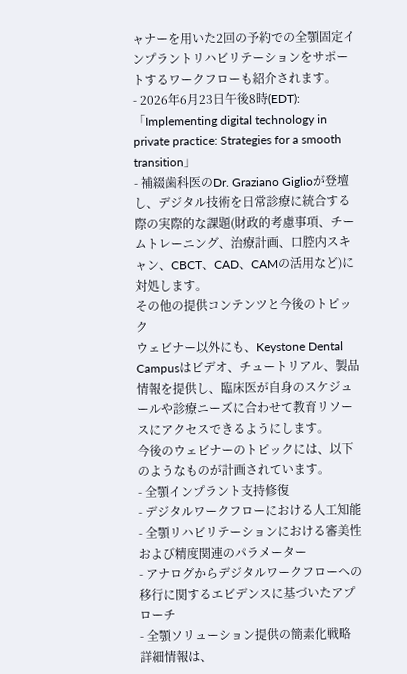ャナーを用いた2回の予約での全顎固定インプラントリハビリテーションをサポートするワークフローも紹介されます。
- 2026年6月23日午後8時(EDT): 「Implementing digital technology in private practice: Strategies for a smooth transition」
- 補綴歯科医のDr. Graziano Giglioが登壇し、デジタル技術を日常診療に統合する際の実際的な課題(財政的考慮事項、チームトレーニング、治療計画、口腔内スキャン、CBCT、CAD、CAMの活用など)に対処します。
その他の提供コンテンツと今後のトピック
ウェビナー以外にも、Keystone Dental Campusはビデオ、チュートリアル、製品情報を提供し、臨床医が自身のスケジュールや診療ニーズに合わせて教育リソースにアクセスできるようにします。
今後のウェビナーのトピックには、以下のようなものが計画されています。
- 全顎インプラント支持修復
- デジタルワークフローにおける人工知能
- 全顎リハビリテーションにおける審美性および精度関連のパラメーター
- アナログからデジタルワークフローへの移行に関するエビデンスに基づいたアプローチ
- 全顎ソリューション提供の簡素化戦略
詳細情報は、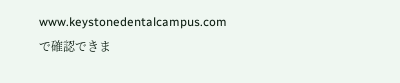www.keystonedentalcampus.comで確認できま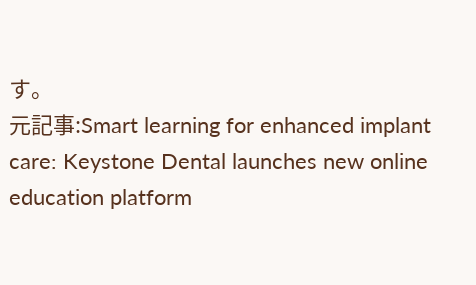す。
元記事:Smart learning for enhanced implant care: Keystone Dental launches new online education platform